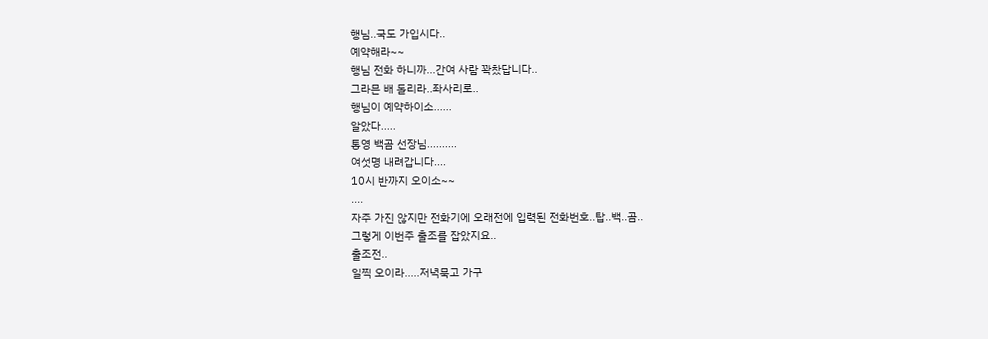행님..국도 가입시다..
예약해라~~
행님 전화 하니까...간여 사람 꽉찼답니다..
그라믄 배 돌리라..좌사리로..
행님이 예약하이소......
알았다.....
통영 백곰 선장님..........
여섯명 내려갑니다....
10시 반까지 오이소~~
....
자주 가진 않지만 전화기에 오래전에 입력된 전화번호..탑..백..곰..
그렇게 이번주 출조를 잡았지요..
출조전..
일찍 오이라.....저녁묵고 가구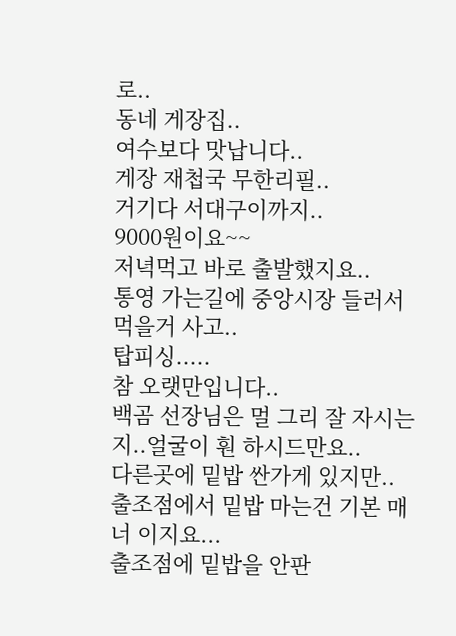로..
동네 게장집..
여수보다 맛납니다..
게장 재첩국 무한리필..
거기다 서대구이까지..
9000원이요~~
저녁먹고 바로 출발했지요..
통영 가는길에 중앙시장 들러서 먹을거 사고..
탑피싱.....
참 오랫만입니다..
백곰 선장님은 멀 그리 잘 자시는지..얼굴이 훤 하시드만요..
다른곳에 밑밥 싼가게 있지만..
출조점에서 밑밥 마는건 기본 매너 이지요...
출조점에 밑밥을 안판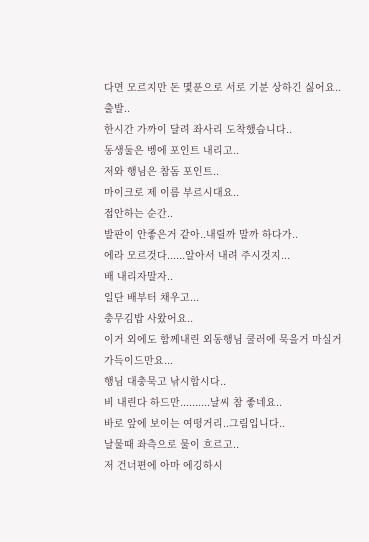다면 모르지만 돈 몇푼으로 서로 기분 상하긴 싫어요..
출발..
한시간 가까이 달려 좌사리 도착했습니다..
동생둘은 벵에 포인트 내리고..
저와 행님은 참돔 포인트..
마이크로 제 이름 부르시대요..
접안하는 순간..
발판이 안좋은거 같아..내릴까 말까 하다가..
에라 모르것다......알아서 내려 주시것지...
배 내리자말자..
일단 배부터 채우고...
충무김밥 사왔어요..
이거 외에도 함께내린 외동행님 쿨러에 묵을거 마실거 가득이드만요...
행님 대충묵고 낚시합시다..
비 내린다 하드만..........날씨 참 좋네요..
바로 앞에 보이는 여떵거리..그림입니다..
날물때 좌측으로 물이 흐르고..
저 건너편에 아마 에깅하시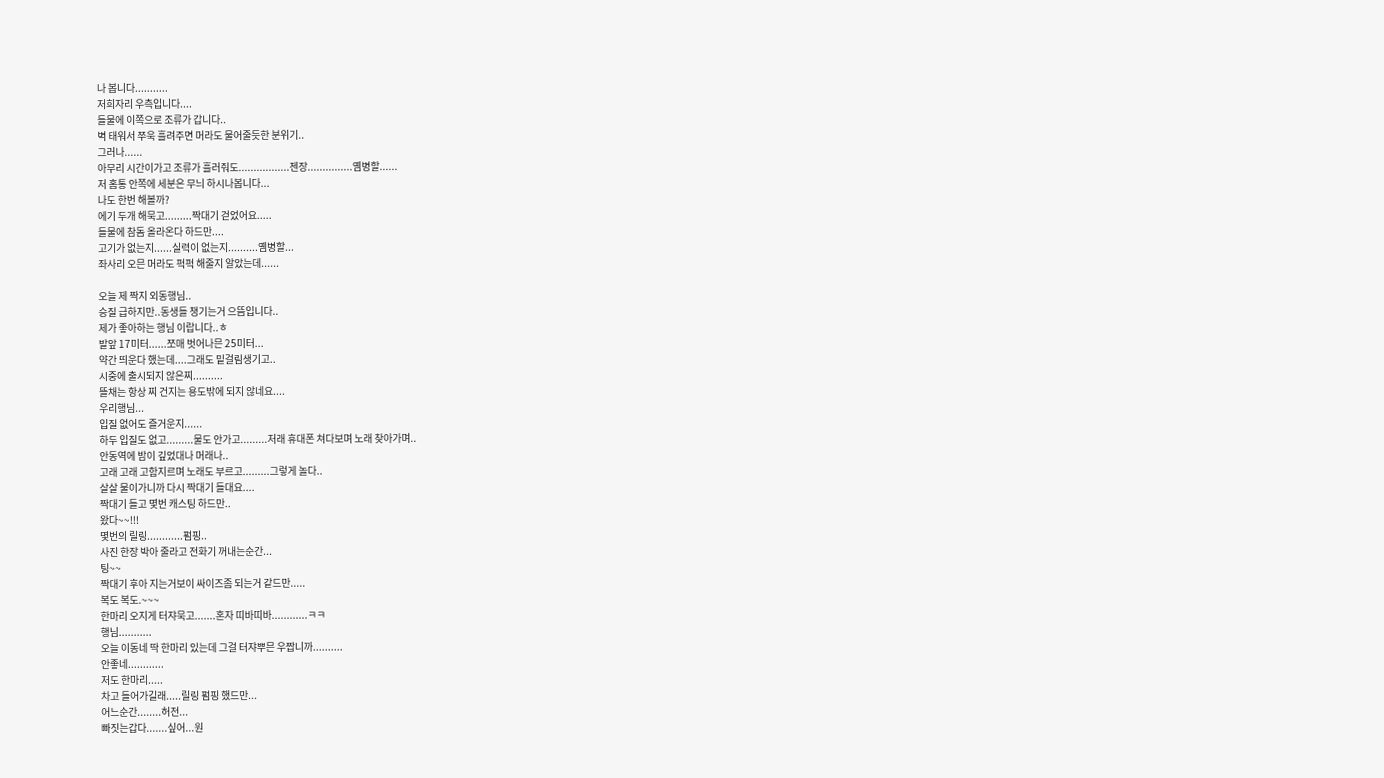나 봅니다...........
저희자리 우측입니다....
들물에 이쪽으로 조류가 갑니다..
벽 태워서 쭈욱 흘려주면 머라도 물어줄듯한 분위기..
그러나......
아무리 시간이가고 조류가 흘러줘도.................젠장...............옘병할......
저 홈통 안쪽에 세분은 무늬 하시나봅니다...
나도 한번 해볼까?
에기 두개 해묵고.........짝대기 걷었어요.....
들물에 참돔 올라온다 하드만....
고기가 없는지......실력이 없는지..........옘병할...
좌사리 오믄 머라도 퍽퍽 해줄지 알았는데......

오늘 제 짝지 외동행님..
승질 급하지만..동생들 챙기는거 으뜸입니다..
제가 좋아하는 행님 이랍니다..ㅎ
발앞 17미터......쪼매 벗어나믄 25미터...
약간 띄운다 했는데....그래도 밑걸림생기고..
시중에 출시되지 않은찌..........
뜰채는 항상 찌 건지는 용도밖에 되지 않네요....
우리행님...
입질 없어도 즐거운지......
하두 입질도 없고.........물도 안가고.........저래 휴대폰 쳐다보며 노래 찾아가며..
안동역에 밤이 깊었대나 머래나..
고래 고래 고함지르며 노래도 부르고.........그렇게 놀다..
살살 물이가니까 다시 짝대기 들대요....
짝대기 들고 몇번 캐스팅 하드만..
왔다~~!!!
몇번의 릴링............펌핑..
사진 한장 박아 줄라고 전화기 꺼내는순간...
팅~~
짝대기 후아 지는거보이 싸이즈좀 되는거 같드만.....
복도 복도.~~~
한마리 오지게 터쟈묵고.......혼자 띠바띠바............ㅋㅋ
행님...........
오늘 이동네 딱 한마리 있는데 그걸 터쟈뿌믄 우짭니까..........
안좋네............
저도 한마리.....
차고 들어가길래.....릴링 펌핑 했드만...
어느순간........허전...
빠짓는갑다.......싶어...원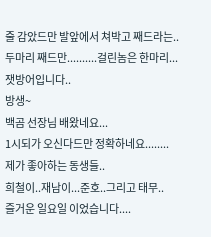줄 감았드만 발앞에서 쳐박고 째드라는..
두마리 째드만..........걸린놈은 한마리...
잿방어입니다..
방생~
백곰 선장님 배왔네요...
1시되가 오신다드만 정확하네요........
제가 좋아하는 동생들..
희철이..재남이...준호..그리고 태무..
즐거운 일요일 이었습니다....